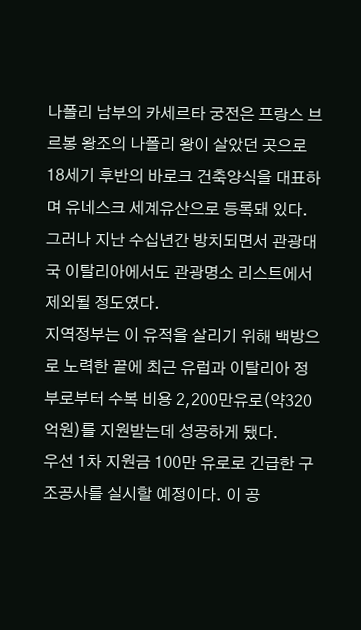나폴리 남부의 카세르타 궁전은 프랑스 브르봉 왕조의 나폴리 왕이 살았던 곳으로 18세기 후반의 바로크 건축양식을 대표하며 유네스크 세계유산으로 등록돼 있다.
그러나 지난 수십년간 방치되면서 관광대국 이탈리아에서도 관광명소 리스트에서 제외될 정도였다.
지역정부는 이 유적을 살리기 위해 백방으로 노력한 끝에 최근 유럽과 이탈리아 정부로부터 수복 비용 2,200만유로(약320억원)를 지원받는데 성공하게 됐다.
우선 1차 지원금 100만 유로로 긴급한 구조공사를 실시할 예정이다. 이 공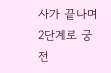사가 끝나며 2단계로 궁전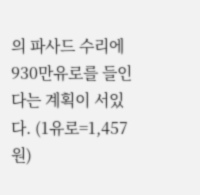의 파사드 수리에 930만유로를 들인다는 계획이 서있다. (1유로=1,457원)